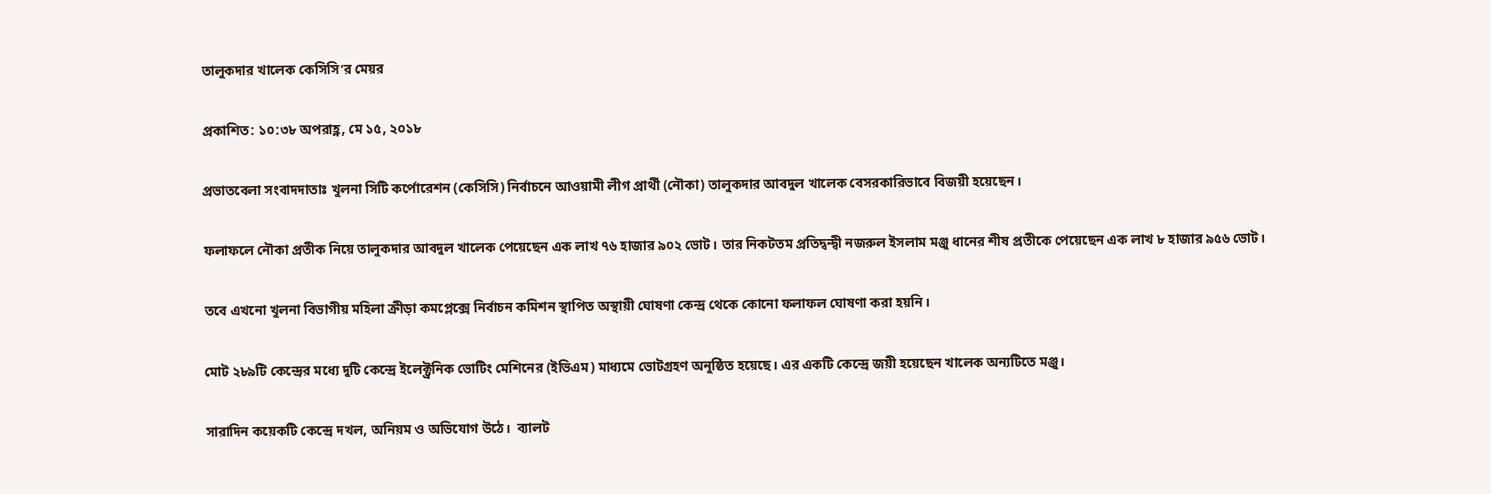তালুকদার খালেক কেসিসি’র মেয়র

প্রকাশিত: ১০:৩৮ অপরাহ্ণ, মে ১৫, ২০১৮

প্রভাতবেলা সংবাদদাতাঃ খুলনা সিটি কর্পোরেশন (কেসিসি) নির্বাচনে আওয়ামী লীগ প্রার্থী (নৌকা) তালুকদার আবদুল খালেক বেসরকারিভাবে বিজয়ী হয়েছেন।

ফলাফলে নৌকা প্রতীক নিয়ে তালুকদার আবদুল খালেক পেয়েছেন এক লাখ ৭৬ হাজার ৯০২ ভোট। তার নিকটতম প্রতিদ্বন্দ্বী নজরুল ইসলাম মঞ্জু ধানের শীষ প্রতীকে পেয়েছেন এক লাখ ৮ হাজার ৯৫৬ ভোট।

তবে এখনো খুলনা বিভাগীয় মহিলা ক্রীড়া কমপ্লেক্সে নির্বাচন কমিশন স্থাপিত অস্থায়ী ঘোষণা কেন্দ্র থেকে কোনো ফলাফল ঘোষণা করা হয়নি।

মোট ২৮৯টি কেন্দ্রের মধ্যে দুটি কেন্দ্রে ইলেক্ট্রনিক ভোটিং মেশিনের (ইভিএম) মাধ্যমে ভোটগ্রহণ অনুষ্ঠিত হয়েছে। এর একটি কেন্দ্রে জয়ী হয়েছেন খালেক অন্যটিতে মঞ্জু।

সারাদিন কয়েকটি কেন্দ্রে দখল, অনিয়ম ও অভিযোগ উঠে।  ব্যালট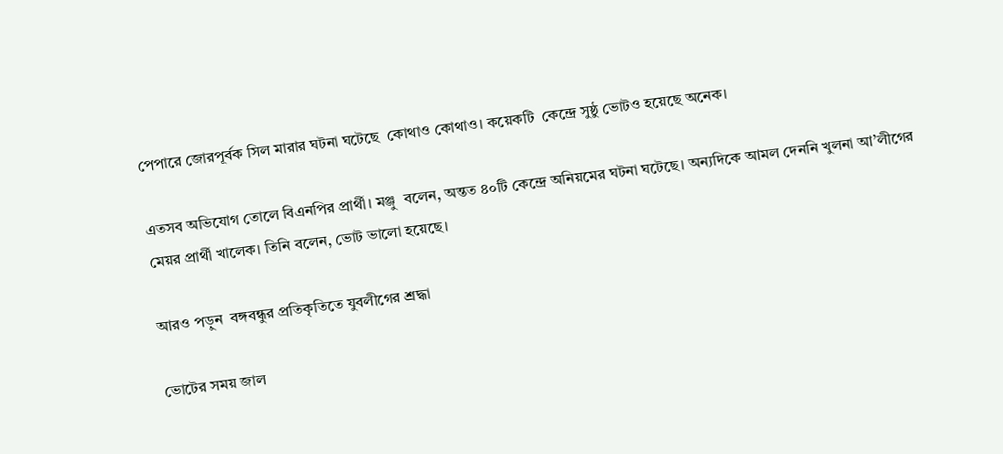পেপারে জোরপূর্বক সিল মারার ঘটনা ঘটেছে  কোথাও কোথাও। কয়েকটি  কেন্দ্রে সুষ্ঠু ভোটও হয়েছে অনেক।

এতসব অভিযোগ তোলে বিএনপির প্রার্থী। মঞ্জু  বলেন, অন্তত ৪০টি কেন্দ্রে অনিয়মের ঘটনা ঘটেছে। অন্যদিকে আমল দেননি খুলনা আ’লীগের মেয়র প্রার্থী খালেক। তিনি বলেন, ভোট ভালো হয়েছে।

আরও পড়ুন  বঙ্গবন্ধুর প্রতিকৃতিতে যুবলীগের শ্রদ্ধা

ভোটের সময় জাল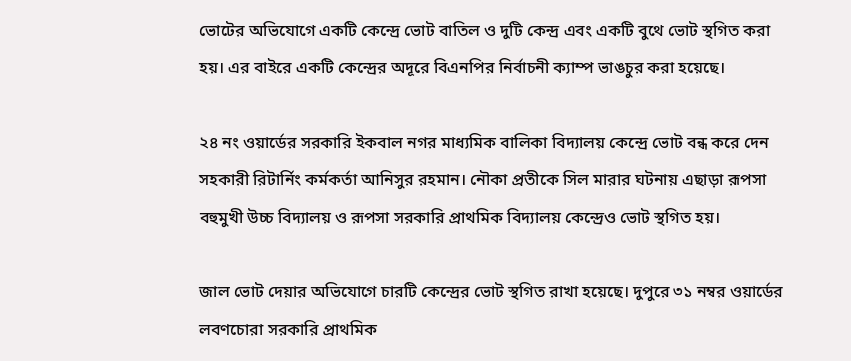ভোটের অভিযোগে একটি কেন্দ্রে ভোট বাতিল ও দুটি কেন্দ্র এবং একটি বুথে ভোট স্থগিত করা হয়। এর বাইরে একটি কেন্দ্রের অদূরে বিএনপির নির্বাচনী ক্যাম্প ভাঙচুর করা হয়েছে।

২৪ নং ওয়ার্ডের সরকারি ইকবাল নগর মাধ্যমিক বালিকা বিদ্যালয় কেন্দ্রে ভোট বন্ধ করে দেন সহকারী রিটার্নিং কর্মকর্তা আনিসুর রহমান। নৌকা প্রতীকে সিল মারার ঘটনায় এছাড়া রূপসা বহুমুখী উচ্চ বিদ্যালয় ও রূপসা সরকারি প্রাথমিক বিদ্যালয় কেন্দ্রেও ভোট স্থগিত হয়।

জাল ভোট দেয়ার অভিযোগে চারটি কেন্দ্রের ভোট স্থগিত রাখা হয়েছে। দুপুরে ৩১ নম্বর ওয়ার্ডের লবণচোরা সরকারি প্রাথমিক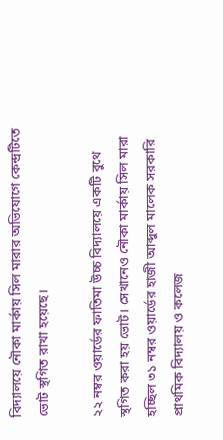বিদ্যালয়ে নৌকা মার্কায় সিল মারার অভিযোগে কেন্দ্রটিতে ভোট স্থগিত রাখা হয়েছে।

২২ নম্বর ওয়ার্ডের ফাতিমা উচ্চ বিদ্যালয়ে একটি বুথে স্থগিত করা হয় ভোট। সেখানেও নৌকা মার্কায় সিল মারা হচ্ছিল ৩১ নম্বর ওয়ার্ডের হাজী আব্দুল মালেক সরকারি প্রাথমিক বিদ্যালয় ও কলেজ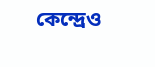কেন্দ্রেও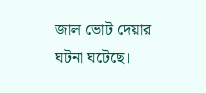জাল ভোট দেয়ার ঘটনা ঘটেছে।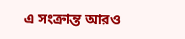এ সংক্রান্ত আরও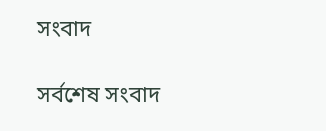সংবাদ

সর্বশেষ সংবাদ